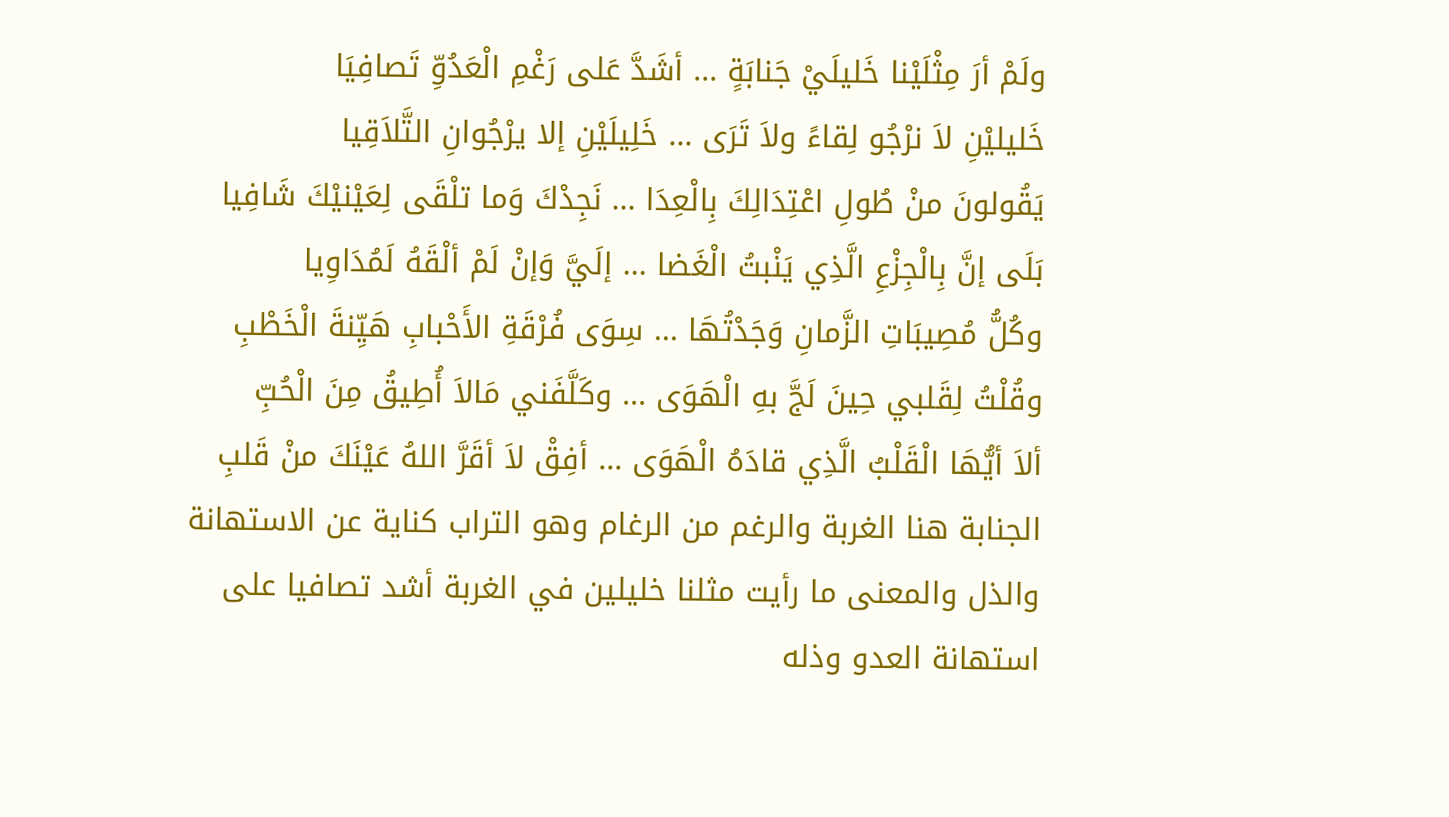ولَمْ أرَ مِثْلَيْنا خَليلَيْ جَنابَةٍ ... أشَدَّ عَلى رَغْمِ الْعَدُوِّ تَصافِيَا
خَليليْنِ لاَ نرْجُو لِقاءً ولاَ تَرَى ... خَلِيلَيْنِ إلا يرْجُوانِ التَّلاَقِيا
يَقُولونَ منْ طُولِ اعْتِدَالِكَ بِالْعِدَا ... نَجِدْكَ وَما تلْقَى لِعَيْنيْكَ شَافِيا
بَلَى إنَّ بِالْجِزْعِ الَّذِي يَنْبتُ الْغَضا ... إلَيَّ وَإنْ لَمْ ألْقَهُ لَمُدَاوِيا
وكُلُّ مُصِيبَاتِ الزَّمانِ وَجَدْتُهَا ... سِوَى فُرْقَةِ الأَحْبابِ هَيِّنةَ الْخَطْبِ
وقُلْتُ لِقَلبي حِينَ لَجَّ بهِ الْهَوَى ... وكَلَّفَني مَالاَ أُطِيقُ مِنَ الْحُبِّ
ألاَ أيُّهَا الْقَلْبُ الَّذِي قادَهُ الْهَوَى ... أفِقْ لاَ أقَرَّ اللهُ عَيْنَكَ منْ قَلبِ
الجنابة هنا الغربة والرغم من الرغام وهو التراب كناية عن الاستهانة والذل والمعنى ما رأيت مثلنا خليلين في الغربة أشد تصافيا على استهانة العدو وذله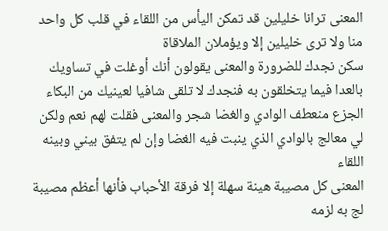المعنى ترانا خليلين قد تمكن اليأس من اللقاء في قلب كل واحد منا ولا ترى خليلين إلا ويؤملان الملاقاة
سكن نجدك للضرورة والمعنى يقولون أنك أوغلت في تساويك بالعدا فيما يتخلقون به فنجدك لا تلقى شافيا لعينيك من البكاء
الجزع منعطف الوادي والغضا شجر والمعنى فقلت لهم نعم ولكن لي معالج بالوادي الذي ينبت فيه الغضا وإن لم يتفق بيني وبينه اللقاء
المعنى كل مصيبة هينة سهلة إلا فرقة الأحباب فأنها أعظم مصيبة
لج به لزمه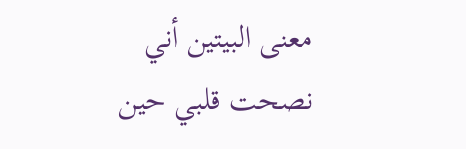معنى البيتين أني نصحت قلبي حين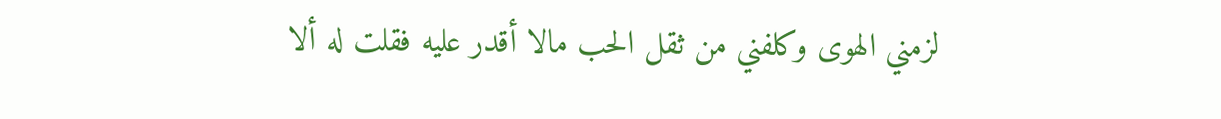لزمني الهوى وكلفني من ثقل الحب مالا أقدر عليه فقلت له ألا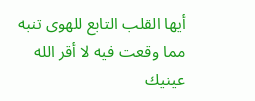أيها القلب التابع للهوى تنبه مما وقعت فيه لا أقر الله عينيك